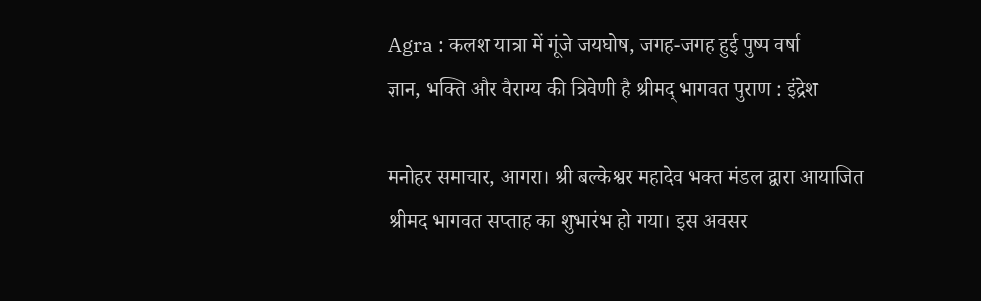Agra : कलश यात्रा में गूंजे जयघोष, जगह-जगह हुई पुष्प वर्षा
ज्ञान, भक्ति और वैराग्य की त्रिवेणी है श्रीमद् भागवत पुराण : इंद्रेश

मनोहर समाचार, आगरा। श्री बल्केश्वर महादेव भक्त मंडल द्वारा आयाजित श्रीमद भागवत सप्ताह का शुभारंभ हो गया। इस अवसर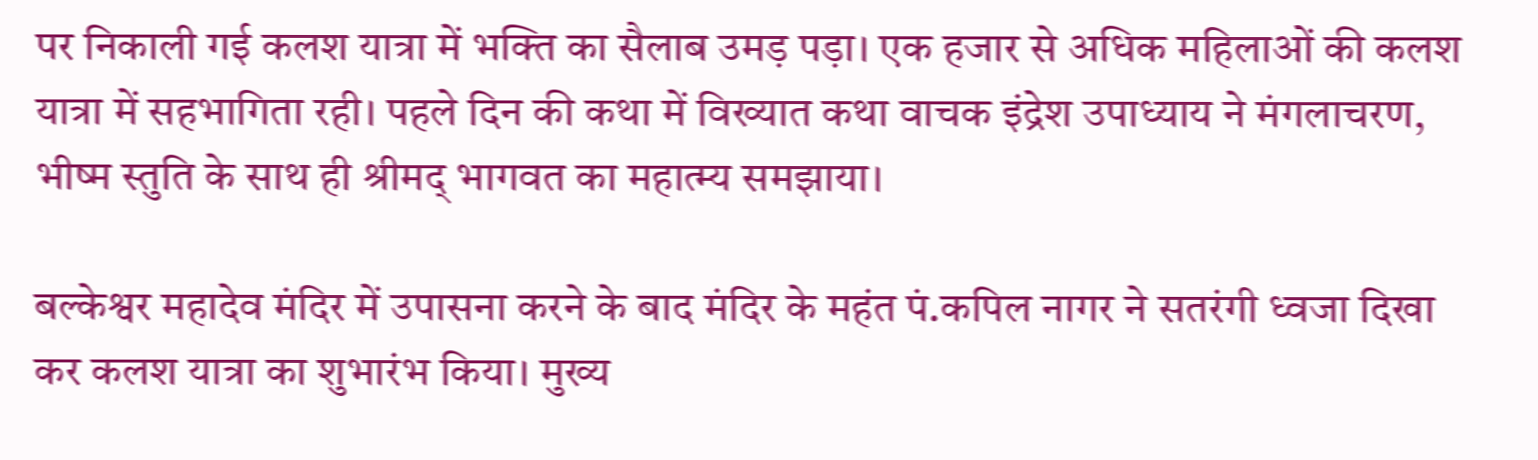पर निकाली गई कलश यात्रा में भक्ति का सैलाब उमड़ पड़ा। एक हजार से अधिक महिलाओं की कलश यात्रा में सहभागिता रही। पहले दिन की कथा में विख्यात कथा वाचक इंद्रेश उपाध्याय ने मंगलाचरण, भीष्म स्तुति के साथ ही श्रीमद् भागवत का महात्म्य समझाया।

बल्केश्वर महादेव मंदिर में उपासना करने के बाद मंदिर के महंत पं.कपिल नागर ने सतरंगी ध्वजा दिखा कर कलश यात्रा का शुभारंभ किया। मुख्य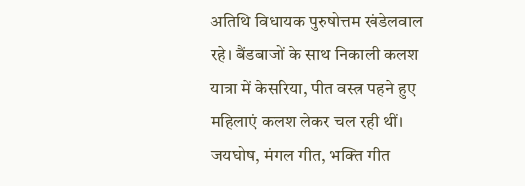अतिथि विधायक पुरुषोत्तम खंडेलवाल रहे। बैंडबाजों के साथ निकाली कलश यात्रा में केसरिया, पीत वस्त्र पहने हुए महिलाएं कलश लेकर चल रही थीं। जयघोष, मंगल गीत, भक्ति गीत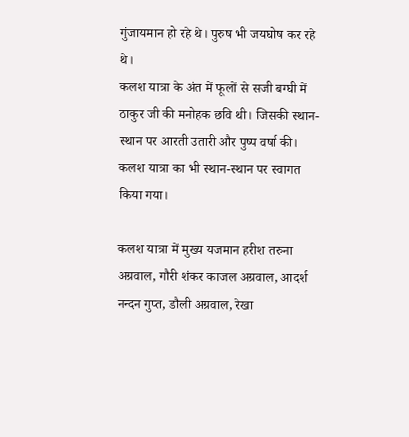गुंजायमान हो रहे थे। पुरुष भी जयघोष कर रहे थे।
कलश यात्रा के अंत में फूलों से सजी बग्घी में ठाकुर जी की मनोहक छवि थी। जिसकी स्थान-स्थान पर आरती उतारी और पुष्प वर्षा की। कलश यात्रा का भी स्थान-स्थान पर स्वागत किया गया।

कलश यात्रा में मुख्य यजमान हरीश तरुना अग्रवाल, गौरी शंकर काजल अग्रवाल, आदर्श नन्दन गुप्त, डौली अग्रवाल, रेखा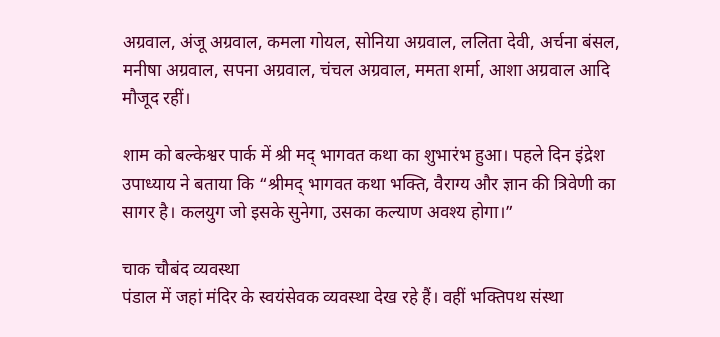अग्रवाल, अंजू अग्रवाल, कमला गोयल, सोनिया अग्रवाल, ललिता देवी, अर्चना बंसल, मनीषा अग्रवाल, सपना अग्रवाल, चंचल अग्रवाल, ममता शर्मा, आशा अग्रवाल आदि मौजूद रहीं।

शाम को बल्केश्वर पार्क में श्री मद् भागवत कथा का शुभारंभ हुआ। पहले दिन इंद्रेश उपाध्याय ने बताया कि “श्रीमद् भागवत कथा भक्ति, वैराग्य और ज्ञान की त्रिवेणी का सागर है। कलयुग जो इसके सुनेगा, उसका कल्याण अवश्य होगा।”

चाक चौबंद व्यवस्था
पंडाल में जहां मंदिर के स्वयंसेवक व्यवस्था देख रहे हैं। वहीं भक्तिपथ संस्था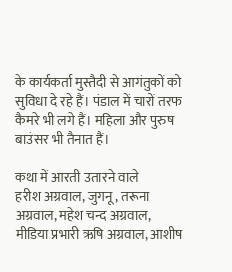के कार्यकर्ता मुस्तैदी से आगंतुकों को सुविधा दे रहे हैं। पंडाल में चारों तरफ कैमरे भी लगे हैं। महिला और पुरुष बाउंसर भी तैनात हैं।

कथा में आरती उतारने वाले
हरीश अग्रवाल, जुगनू, तरूना अग्रवाल, महेश चन्द अग्रवाल, मीडिया प्रभारी ऋषि अग्रवाल, आशीष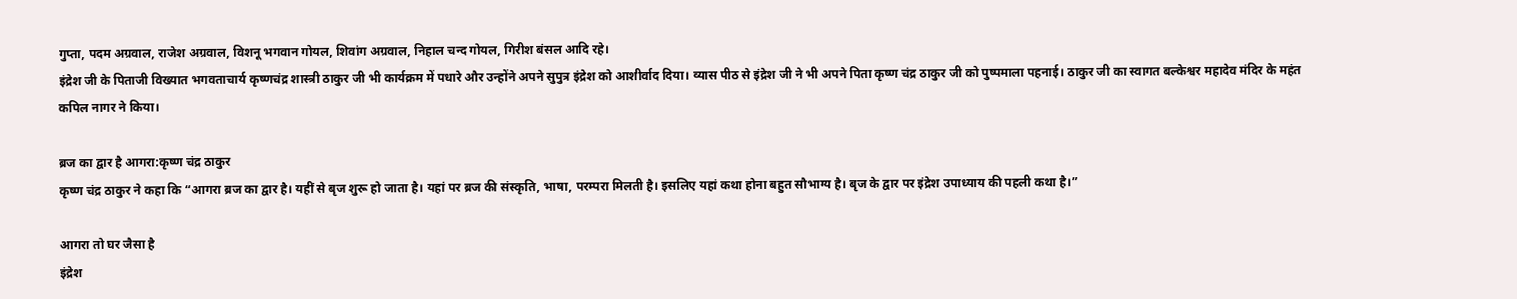गुप्ता, पदम अग्रवाल, राजेश अग्रवाल, विशनू भगवान गोयल, शिवांग अग्रवाल, निहाल चन्द गोयल, गिरीश बंसल आदि रहे।
इंद्रेश जी के पिताजी विख्यात भगवताचार्य कृष्णचंद्र शास्त्री ठाकुर जी भी कार्यक्रम में पधारे और उन्होंने अपने सुपुत्र इंद्रेश को आशीर्वाद दिया। व्यास पीठ से इंद्रेश जी ने भी अपने पिता कृष्ण चंद्र ठाकुर जी को पुष्पमाला पहनाई। ठाकुर जी का स्वागत बल्केश्वर महादेव मंदिर के महंत कपिल नागर ने किया।

ब्रज का द्वार है आगरा:कृष्ण चंद्र ठाकुर
कृष्ण चंद्र ठाकुर ने कहा कि “आगरा ब्रज का द्वार है। यहीं से बृज शुरू हो जाता है। यहां पर ब्रज की संस्कृति, भाषा, परम्परा मिलती है। इसलिए यहां कथा होना बहुत सौभाग्य है। बृज के द्वार पर इंद्रेश उपाध्याय की पहली कथा है।”

आगरा तो घर जैसा है
इंद्रेश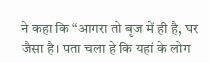ने कहा कि “आगरा तो बृज में ही है, घर जैसा है। पता चला हे कि यहां के लोग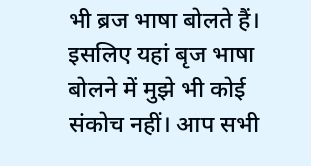भी ब्रज भाषा बोलते हैं। इसलिए यहां बृज भाषा बोलने में मुझे भी कोई संकोच नहीं। आप सभी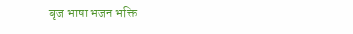बृज भाषा भजन भक्ति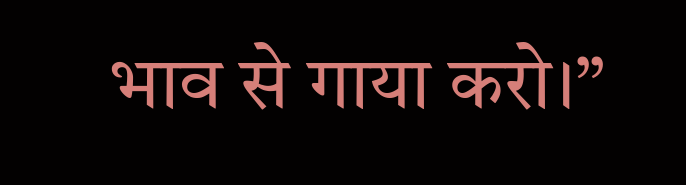भाव से गाया करो।”